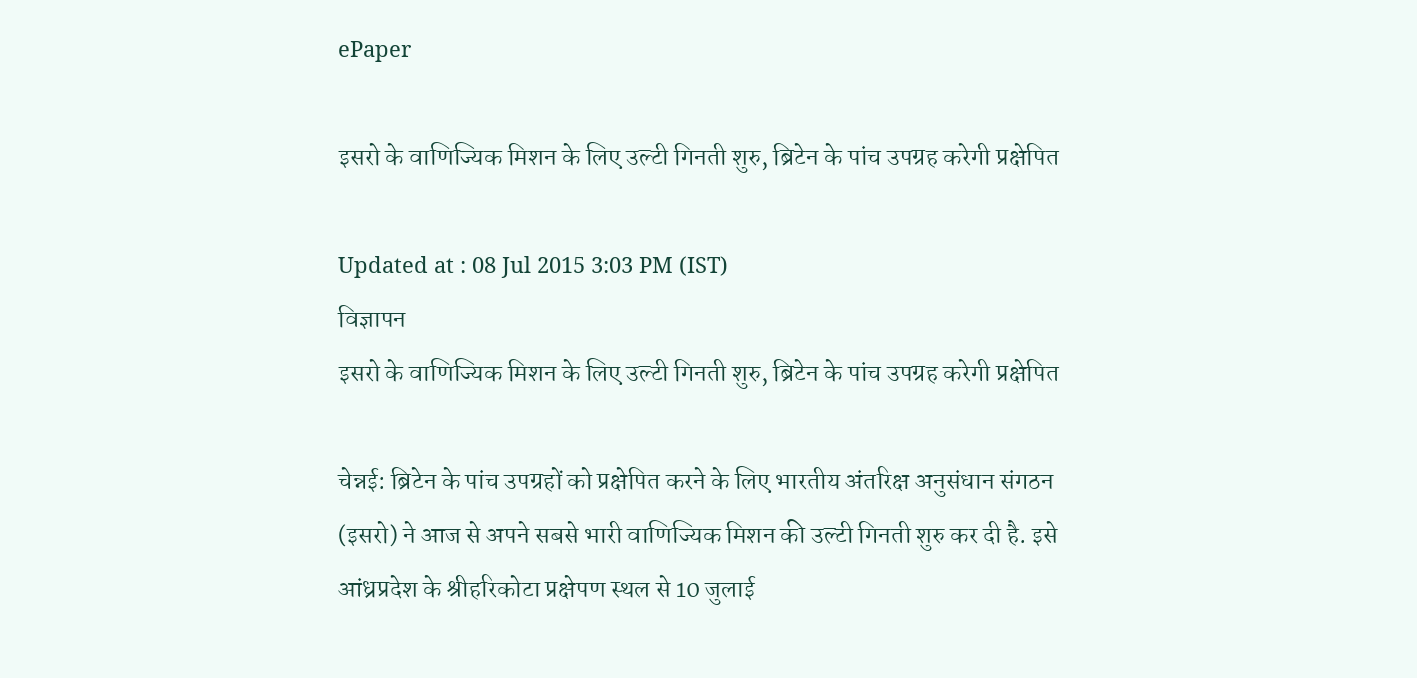ePaper

इसरो के वाणिज्यिक मिशन के लिए उल्टी गिनती शुरु, ब्रिटेन के पांच उपग्रह करेगी प्रक्षेपित

Updated at : 08 Jul 2015 3:03 PM (IST)
विज्ञापन
इसरो के वाणिज्यिक मिशन के लिए उल्टी गिनती शुरु, ब्रिटेन के पांच उपग्रह करेगी प्रक्षेपित

चेन्नई: ब्रिटेन के पांच उपग्रहों को प्रक्षेपित करने के लिए भारतीय अंतरिक्ष अनुसंधान संगठन (इसरो) ने आज से अपने सबसे भारी वाणिज्यिक मिशन की उल्टी गिनती शुरु कर दी है. इसे आंध्रप्रदेश के श्रीहरिकोटा प्रक्षेपण स्थल से 10 जुलाई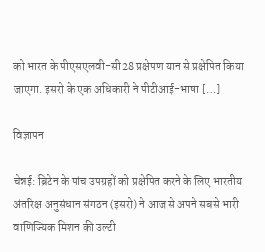को भारत के पीएसएलवी-सी28 प्रक्षेपण यान से प्रक्षेपित किया जाएगा. इसरो के एक अधिकारी ने पीटीआई-भाषा […]

विज्ञापन

चेन्नई: ब्रिटेन के पांच उपग्रहों को प्रक्षेपित करने के लिए भारतीय अंतरिक्ष अनुसंधान संगठन (इसरो) ने आज से अपने सबसे भारी वाणिज्यिक मिशन की उल्टी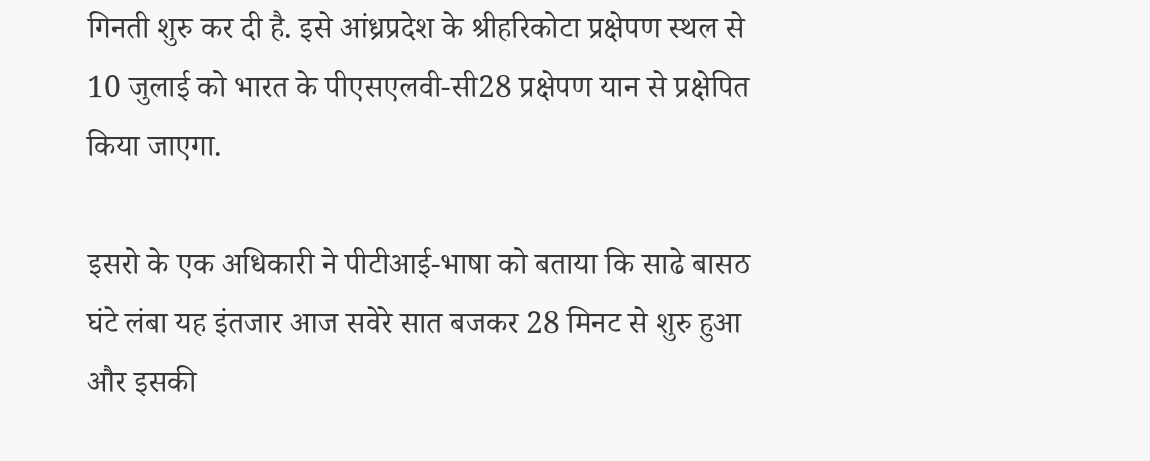गिनती शुरु कर दी है. इसे आंध्रप्रदेश के श्रीहरिकोटा प्रक्षेपण स्थल से 10 जुलाई को भारत के पीएसएलवी-सी28 प्रक्षेपण यान से प्रक्षेपित किया जाएगा.

इसरो के एक अधिकारी ने पीटीआई-भाषा को बताया कि साढे बासठ घंटे लंबा यह इंतजार आज सवेरे सात बजकर 28 मिनट से शुरु हुआ और इसकी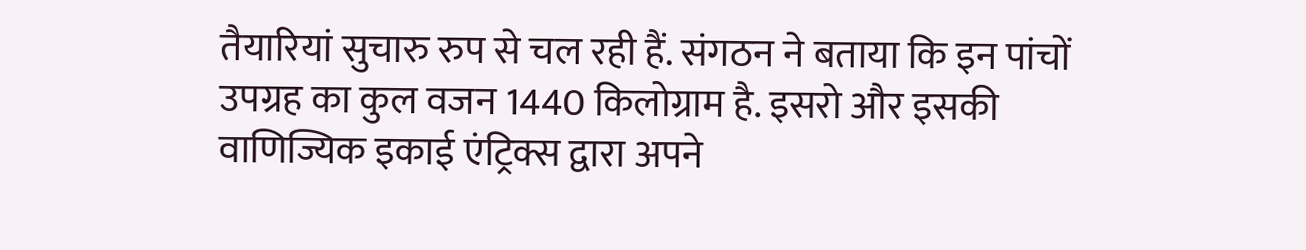तैयारियां सुचारु रुप से चल रही हैं. संगठन ने बताया कि इन पांचों उपग्रह का कुल वजन 1440 किलोग्राम है. इसरो और इसकी वाणिज्यिक इकाई एंट्रिक्स द्वारा अपने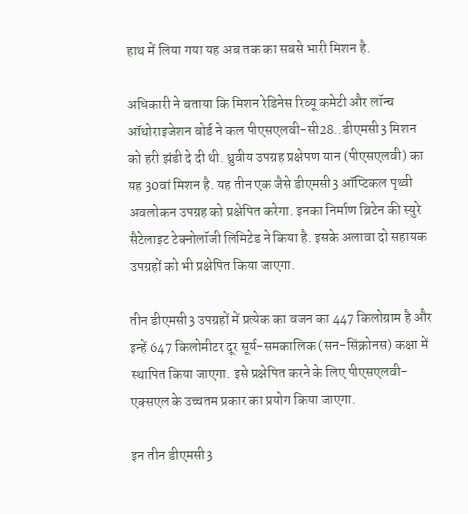हाथ में लिया गया यह अब तक का सबसे भारी मिशन है.

अधिकारी ने बताया कि मिशन रेडिनेस रिव्यू कमेटी और लॉन्च ऑथोराइजेशन बोर्ड ने कल पीएसएलवी-सी28..डीएमसी3 मिशन को हरी झंडी दे दी थी. ध्रुवीय उपग्रह प्रक्षेपण यान (पीएसएलवी) का यह 30वां मिशन है. यह तीन एक जैसे डीएमसी3 ऑप्टिकल पृथ्वी अवलोकन उपग्रह को प्रक्षेपित करेगा. इनका निर्माण ब्रिटेन की स्युरे सैटेलाइट टेक्नोलॉजी लिमिटेड ने किया है. इसके अलावा दो सहायक उपग्रहों को भी प्रक्षेपित किया जाएगा.

तीन डीएमसी3 उपग्रहों में प्रत्येक का वजन का 447 किलोग्राम है और इन्हें 647 किलोमीटर दूर सूर्य-समकालिक (सन-सिंक्रोनस) कक्षा में स्थापित किया जाएगा. इसे प्रक्षेपित करने के लिए पीएसएलवी-एक्सएल के उच्चतम प्रकार का प्रयोग किया जाएगा.

इन तीन डीएमसी3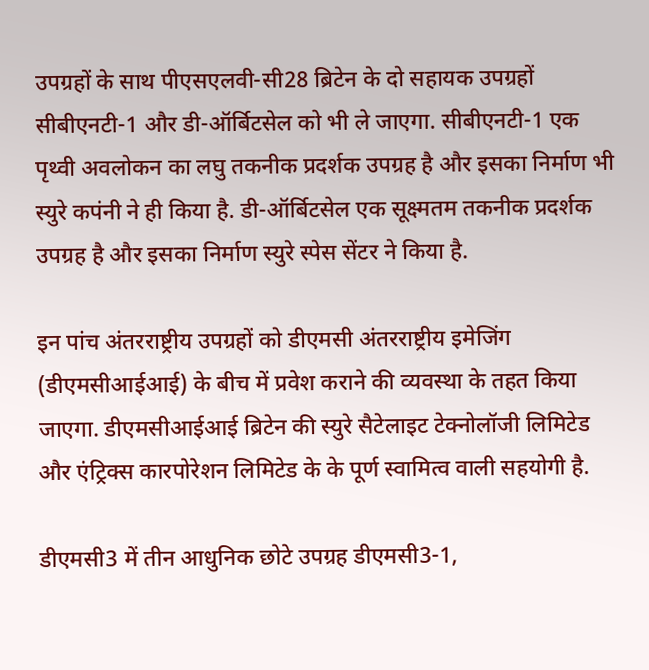उपग्रहों के साथ पीएसएलवी-सी28 ब्रिटेन के दो सहायक उपग्रहों सीबीएनटी-1 और डी-ऑर्बिटसेल को भी ले जाएगा. सीबीएनटी-1 एक पृथ्वी अवलोकन का लघु तकनीक प्रदर्शक उपग्रह है और इसका निर्माण भी स्युरे कपंनी ने ही किया है. डी-ऑर्बिटसेल एक सूक्ष्मतम तकनीक प्रदर्शक उपग्रह है और इसका निर्माण स्युरे स्पेस सेंटर ने किया है.

इन पांच अंतरराष्ट्रीय उपग्रहों को डीएमसी अंतरराष्ट्रीय इमेजिंग (डीएमसीआईआई) के बीच में प्रवेश कराने की व्यवस्था के तहत किया जाएगा. डीएमसीआईआई ब्रिटेन की स्युरे सैटेलाइट टेक्नोलॉजी लिमिटेड और एंट्रिक्स कारपोरेशन लिमिटेड के के पूर्ण स्वामित्व वाली सहयोगी है.

डीएमसी3 में तीन आधुनिक छोटे उपग्रह डीएमसी3-1,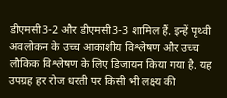डीएमसी3-2 और डीएमसी3-3 शामिल हैं. इन्हें पृथ्वी अवलोकन के उच्च आकाशीय विश्लेषण और उच्च लौकिक विश्लेषण के लिए डिजायन किया गया है. यह उपग्रह हर रोज धरती पर किसी भी लक्ष्य की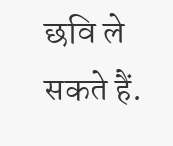छवि ले सकते हैं.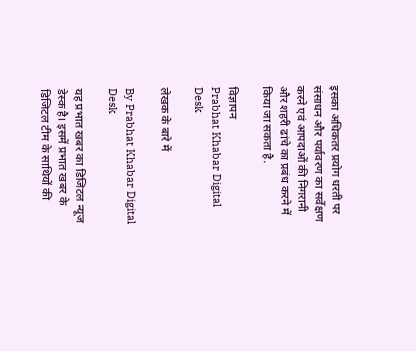इसका अधिकतर प्रयोग धरती पर संसाधन और पर्यावरण का सर्वेक्षण करने एवं आपदाओं की निगरानी और शहरी ढांचे का प्रबंध करने में किया जा सकता है.

विज्ञापन
Prabhat Khabar Digital Desk

लेखक के बारे में

By Prabhat Khabar Digital Desk

यह प्रभात खबर का डिजिटल न्यूज डेस्क है। इसमें प्रभात खबर के डिजिटल टीम के साथियों की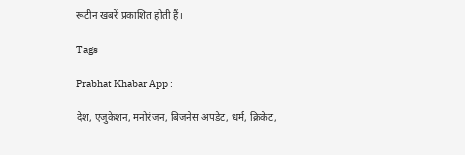रूटीन खबरें प्रकाशित होती हैं।

Tags

Prabhat Khabar App :

देश, एजुकेशन, मनोरंजन, बिजनेस अपडेट, धर्म, क्रिकेट,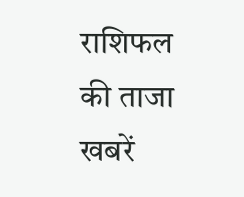राशिफल की ताजा खबरें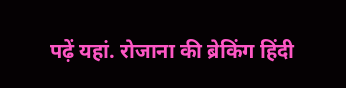पढ़ें यहां. रोजाना की ब्रेकिंग हिंदी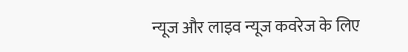न्यूज और लाइव न्यूज कवरेज के लिए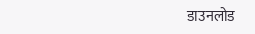डाउनलोड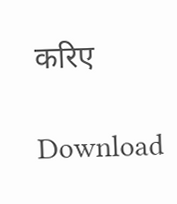करिए

Download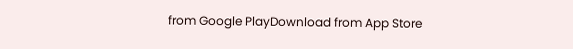from Google PlayDownload from App Store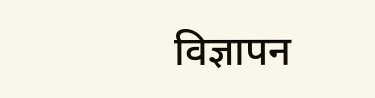विज्ञापन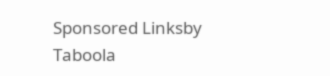Sponsored Linksby Taboola